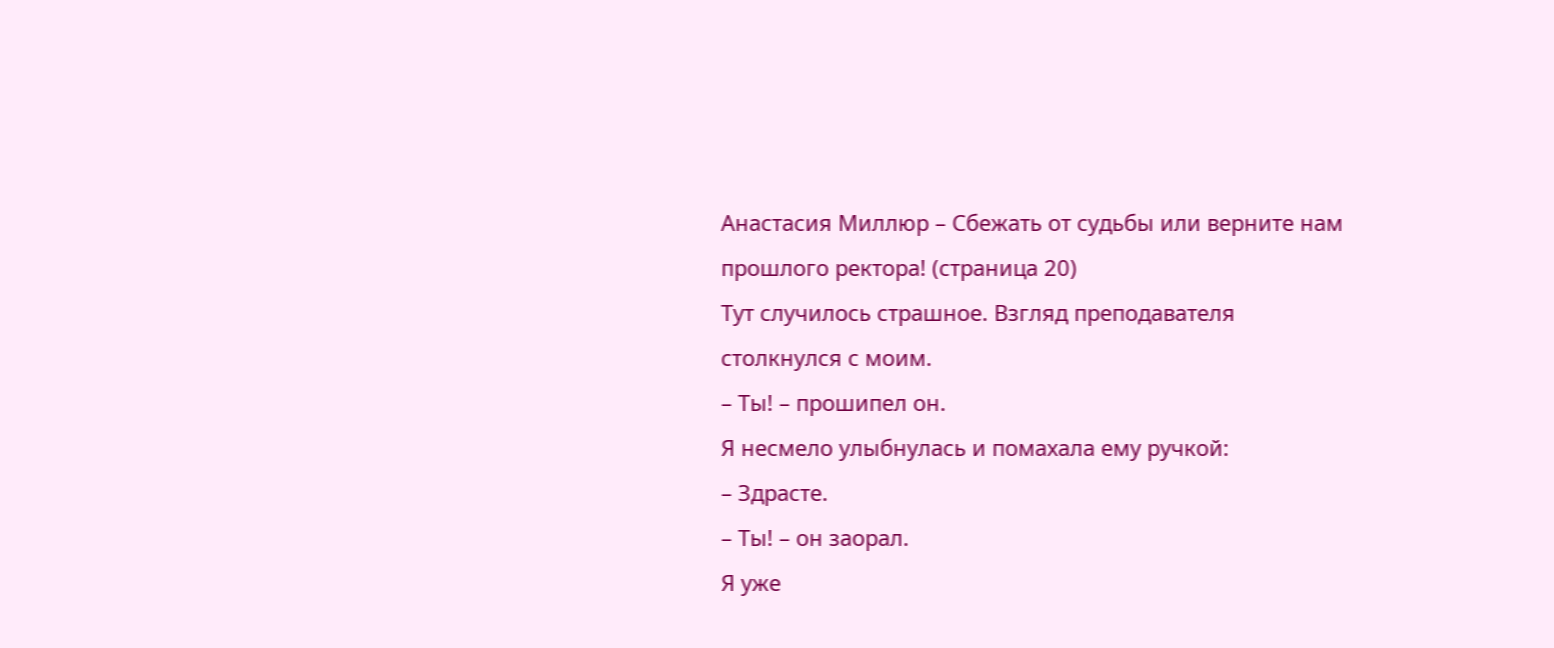Анастасия Миллюр – Сбежать от судьбы или верните нам прошлого ректора! (страница 20)
Тут случилось страшное. Взгляд преподавателя столкнулся с моим.
– Ты! – прошипел он.
Я несмело улыбнулась и помахала ему ручкой:
– Здрасте.
– Ты! – он заорал.
Я уже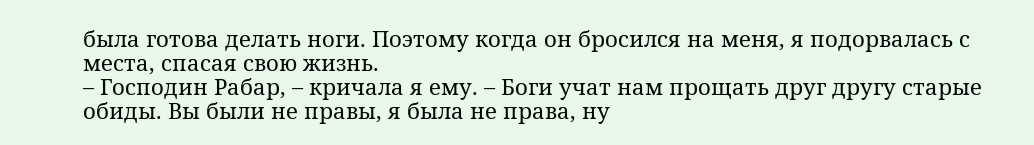была готова делать ноги. Поэтому когда он бросился на меня, я подорвалась с места, спасая свою жизнь.
– Господин Рабар, – кричала я ему. – Боги учат нам прощать друг другу старые обиды. Вы были не правы, я была не права, ну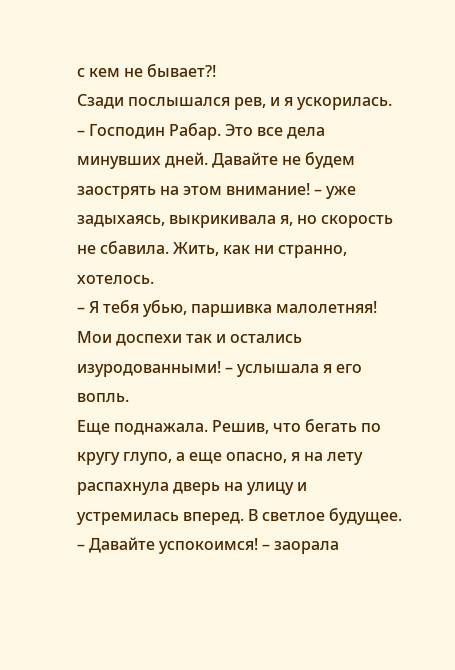с кем не бывает?!
Сзади послышался рев, и я ускорилась.
– Господин Рабар. Это все дела минувших дней. Давайте не будем заострять на этом внимание! – уже задыхаясь, выкрикивала я, но скорость не сбавила. Жить, как ни странно, хотелось.
– Я тебя убью, паршивка малолетняя! Мои доспехи так и остались изуродованными! – услышала я его вопль.
Еще поднажала. Решив, что бегать по кругу глупо, а еще опасно, я на лету распахнула дверь на улицу и устремилась вперед. В светлое будущее.
– Давайте успокоимся! – заорала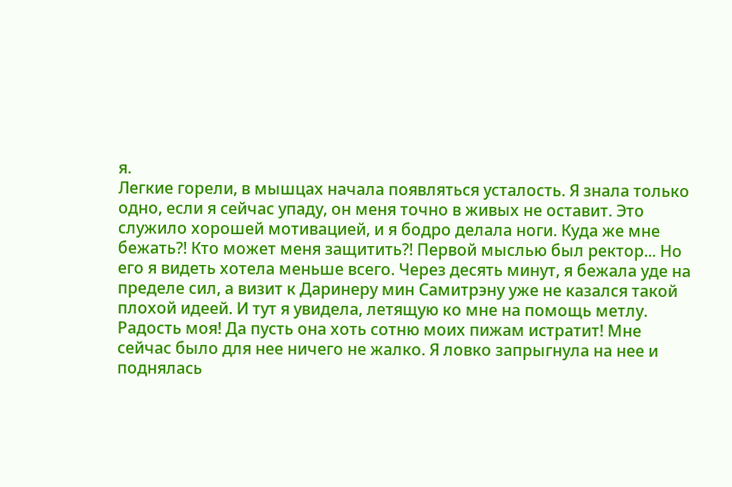я.
Легкие горели, в мышцах начала появляться усталость. Я знала только одно, если я сейчас упаду, он меня точно в живых не оставит. Это служило хорошей мотивацией, и я бодро делала ноги. Куда же мне бежать?! Кто может меня защитить?! Первой мыслью был ректор... Но его я видеть хотела меньше всего. Через десять минут, я бежала уде на пределе сил, а визит к Даринеру мин Самитрэну уже не казался такой плохой идеей. И тут я увидела, летящую ко мне на помощь метлу. Радость моя! Да пусть она хоть сотню моих пижам истратит! Мне сейчас было для нее ничего не жалко. Я ловко запрыгнула на нее и поднялась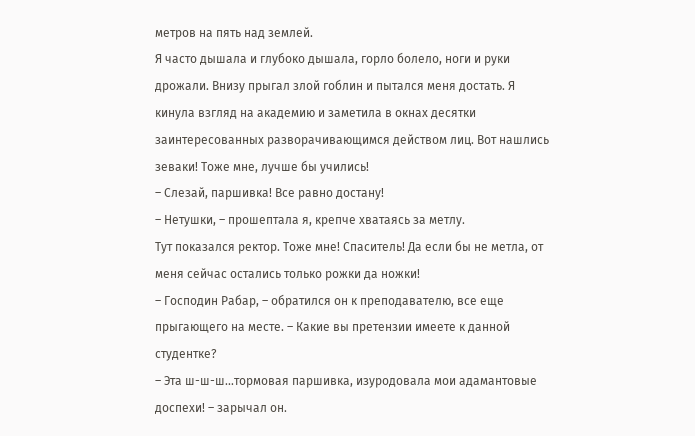метров на пять над землей.
Я часто дышала и глубоко дышала, горло болело, ноги и руки дрожали. Внизу прыгал злой гоблин и пытался меня достать. Я кинула взгляд на академию и заметила в окнах десятки заинтересованных разворачивающимся действом лиц. Вот нашлись зеваки! Тоже мне, лучше бы учились!
– Слезай, паршивка! Все равно достану!
– Нетушки, – прошептала я, крепче хватаясь за метлу.
Тут показался ректор. Тоже мне! Спаситель! Да если бы не метла, от меня сейчас остались только рожки да ножки!
– Господин Рабар, – обратился он к преподавателю, все еще прыгающего на месте. – Какие вы претензии имеете к данной студентке?
– Эта ш-ш-ш...тормовая паршивка, изуродовала мои адамантовые доспехи! – зарычал он.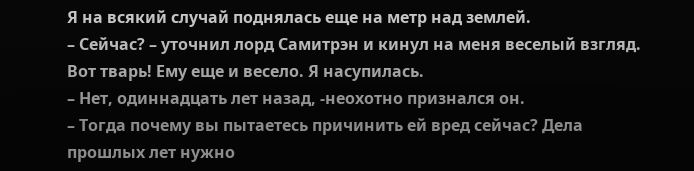Я на всякий случай поднялась еще на метр над землей.
– Сейчас? – уточнил лорд Самитрэн и кинул на меня веселый взгляд.
Вот тварь! Ему еще и весело. Я насупилась.
– Нет, одиннадцать лет назад, -неохотно признался он.
– Тогда почему вы пытаетесь причинить ей вред сейчас? Дела прошлых лет нужно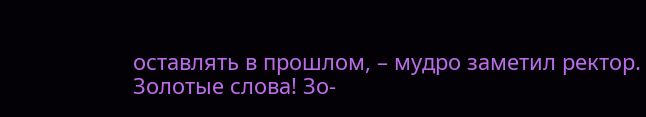оставлять в прошлом, – мудро заметил ректор.
Золотые слова! Зо-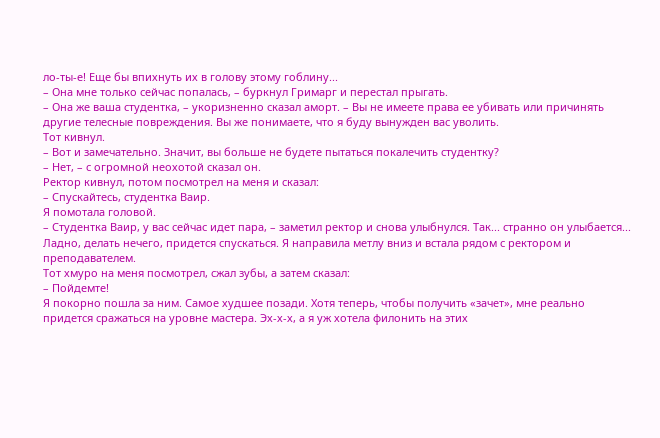ло-ты-е! Еще бы впихнуть их в голову этому гоблину...
– Она мне только сейчас попалась, – буркнул Гримарг и перестал прыгать.
– Она же ваша студентка, – укоризненно сказал аморт. – Вы не имеете права ее убивать или причинять другие телесные повреждения. Вы же понимаете, что я буду вынужден вас уволить.
Тот кивнул.
– Вот и замечательно. Значит, вы больше не будете пытаться покалечить студентку?
– Нет, – с огромной неохотой сказал он.
Ректор кивнул, потом посмотрел на меня и сказал:
– Спускайтесь, студентка Ваир.
Я помотала головой.
– Студентка Ваир, у вас сейчас идет пара, – заметил ректор и снова улыбнулся. Так... странно он улыбается...
Ладно, делать нечего, придется спускаться. Я направила метлу вниз и встала рядом с ректором и преподавателем.
Тот хмуро на меня посмотрел, сжал зубы, а затем сказал:
– Пойдемте!
Я покорно пошла за ним. Самое худшее позади. Хотя теперь, чтобы получить «зачет», мне реально придется сражаться на уровне мастера. Эх-х-х, а я уж хотела филонить на этих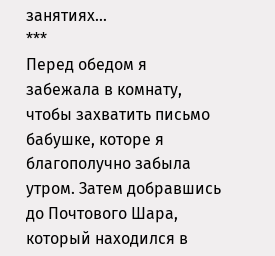занятиях...
***
Перед обедом я забежала в комнату, чтобы захватить письмо бабушке, которе я благополучно забыла утром. Затем добравшись до Почтового Шара, который находился в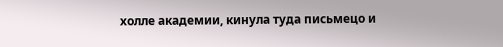холле академии, кинула туда письмецо и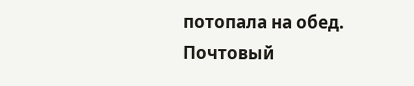потопала на обед. Почтовый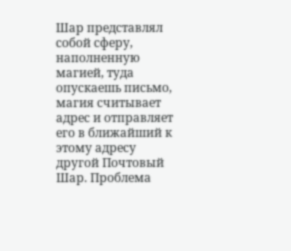Шар представлял собой сферу, наполненную магией, туда опускаешь письмо, магия считывает адрес и отправляет его в ближайший к этому адресу другой Почтовый Шар. Проблема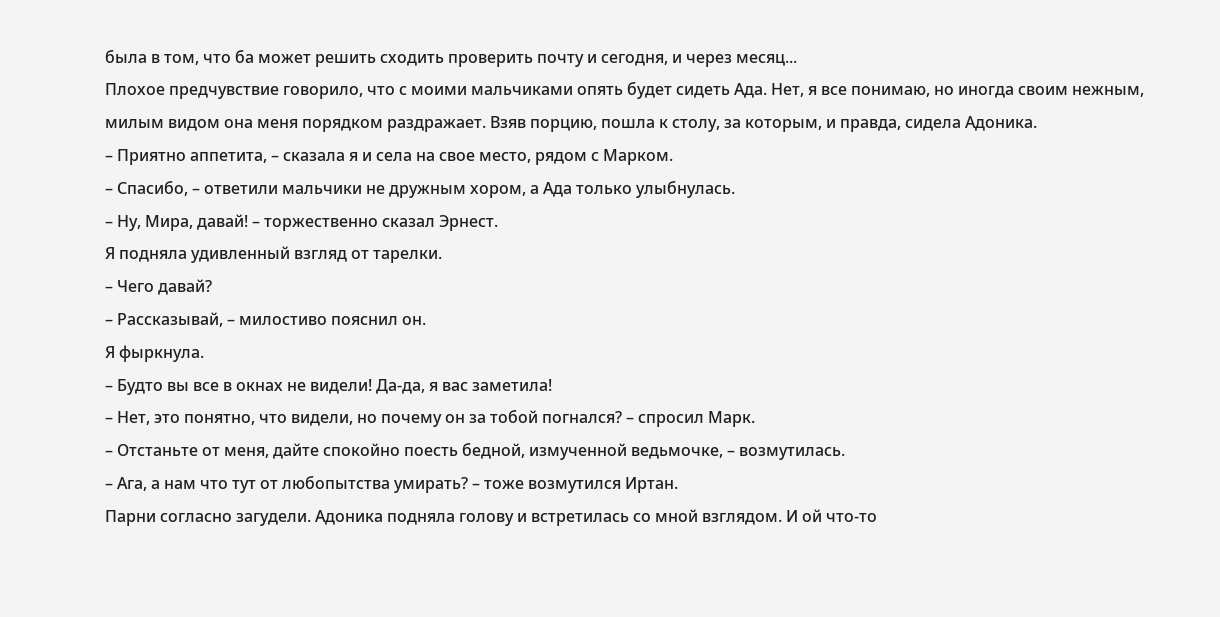была в том, что ба может решить сходить проверить почту и сегодня, и через месяц...
Плохое предчувствие говорило, что с моими мальчиками опять будет сидеть Ада. Нет, я все понимаю, но иногда своим нежным, милым видом она меня порядком раздражает. Взяв порцию, пошла к столу, за которым, и правда, сидела Адоника.
– Приятно аппетита, – сказала я и села на свое место, рядом с Марком.
– Спасибо, – ответили мальчики не дружным хором, а Ада только улыбнулась.
– Ну, Мира, давай! – торжественно сказал Эрнест.
Я подняла удивленный взгляд от тарелки.
– Чего давай?
– Рассказывай, – милостиво пояснил он.
Я фыркнула.
– Будто вы все в окнах не видели! Да-да, я вас заметила!
– Нет, это понятно, что видели, но почему он за тобой погнался? – спросил Марк.
– Отстаньте от меня, дайте спокойно поесть бедной, измученной ведьмочке, – возмутилась.
– Ага, а нам что тут от любопытства умирать? – тоже возмутился Иртан.
Парни согласно загудели. Адоника подняла голову и встретилась со мной взглядом. И ой что-то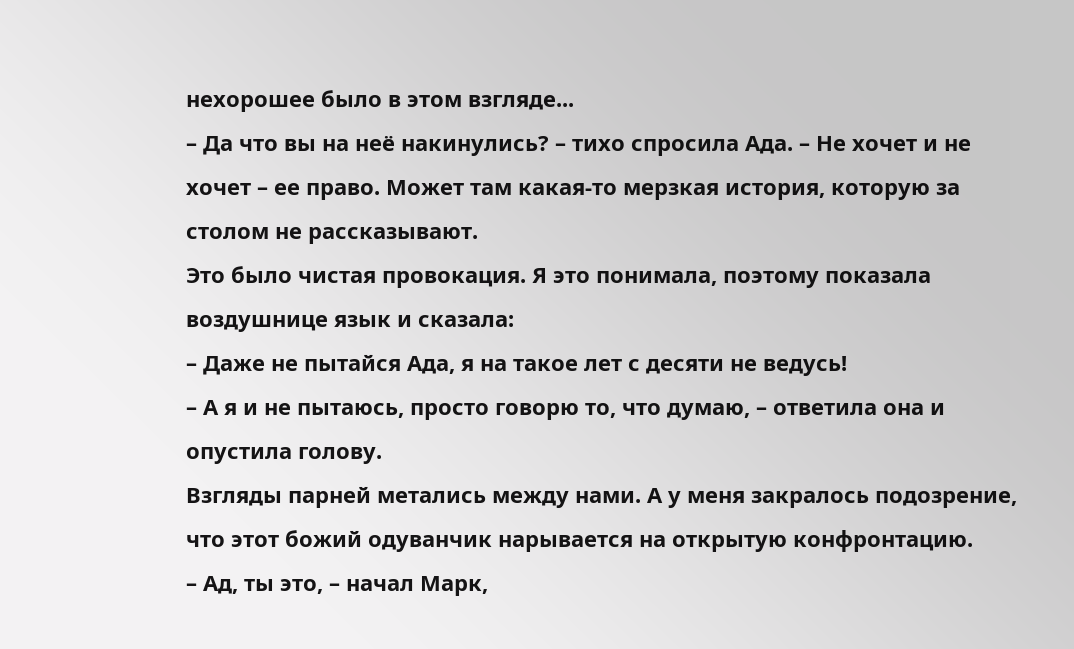нехорошее было в этом взгляде...
– Да что вы на неё накинулись? – тихо спросила Ада. – Не хочет и не хочет – ее право. Может там какая-то мерзкая история, которую за столом не рассказывают.
Это было чистая провокация. Я это понимала, поэтому показала воздушнице язык и сказала:
– Даже не пытайся Ада, я на такое лет с десяти не ведусь!
– А я и не пытаюсь, просто говорю то, что думаю, – ответила она и опустила голову.
Взгляды парней метались между нами. А у меня закралось подозрение, что этот божий одуванчик нарывается на открытую конфронтацию.
– Ад, ты это, – начал Марк,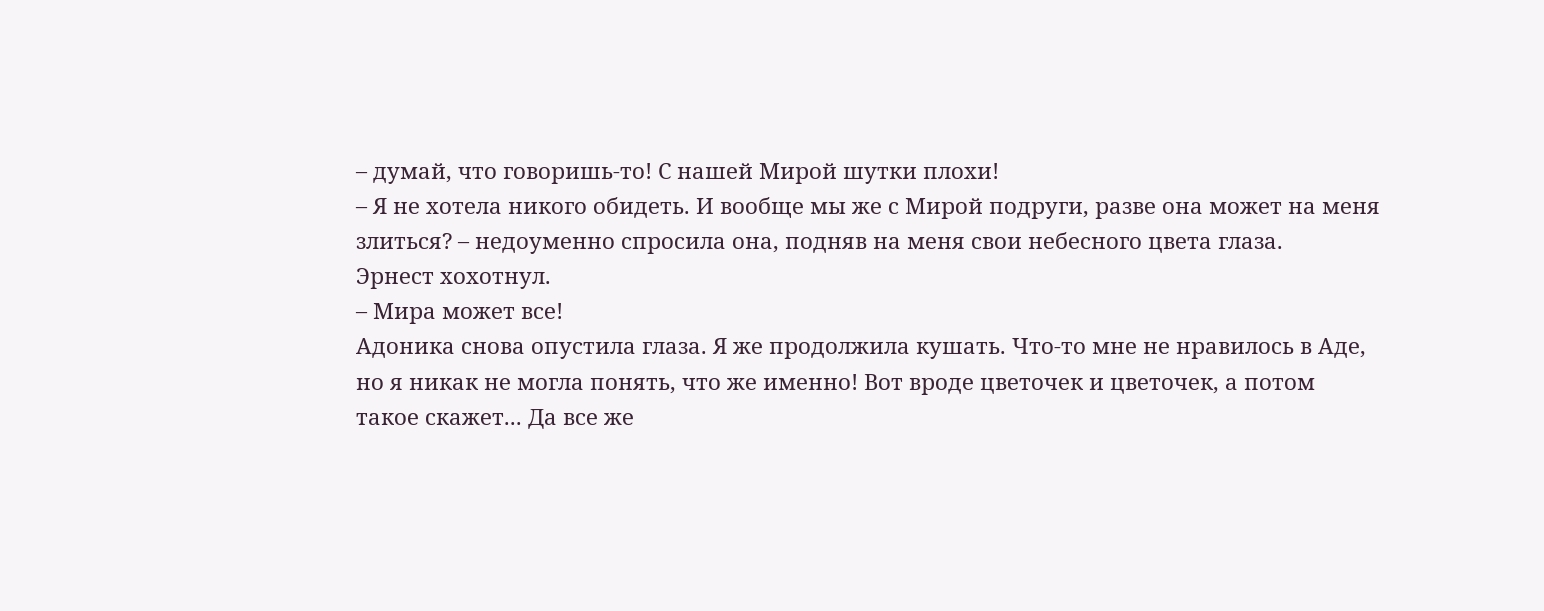– думай, что говоришь-то! С нашей Мирой шутки плохи!
– Я не хотела никого обидеть. И вообще мы же с Мирой подруги, разве она может на меня злиться? – недоуменно спросила она, подняв на меня свои небесного цвета глаза.
Эрнест хохотнул.
– Мира может все!
Адоника снова опустила глаза. Я же продолжила кушать. Что-то мне не нравилось в Аде, но я никак не могла понять, что же именно! Вот вроде цветочек и цветочек, а потом такое скажет... Да все же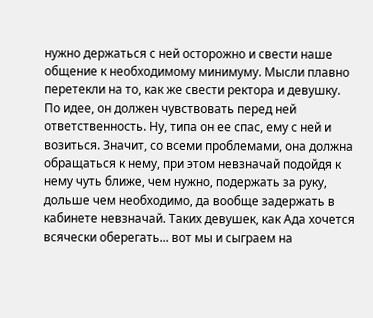нужно держаться с ней осторожно и свести наше общение к необходимому минимуму. Мысли плавно перетекли на то, как же свести ректора и девушку.
По идее, он должен чувствовать перед ней ответственность. Ну, типа он ее спас, ему с ней и возиться. Значит, со всеми проблемами, она должна обращаться к нему, при этом невзначай подойдя к нему чуть ближе, чем нужно, подержать за руку, дольше чем необходимо, да вообще задержать в кабинете невзначай. Таких девушек, как Ада хочется всячески оберегать... вот мы и сыграем на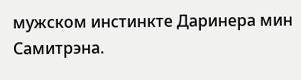мужском инстинкте Даринера мин Самитрэна.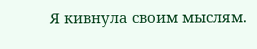Я кивнула своим мыслям.